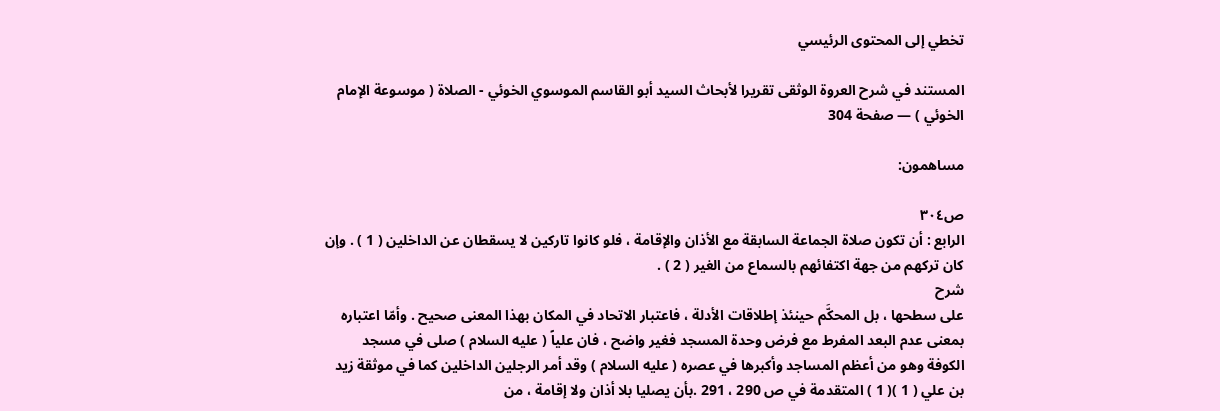تخطي إلى المحتوى الرئيسي

المستند في شرح العروة الوثقى تقريرا لأبحاث السيد أبو القاسم الموسوي الخوئي - الصلاة ( موسوعة الإمام الخوئي ) — صفحة 304

مساهمون:

ص٣٠٤
الرابع : أن تكون صلاة الجماعة السابقة مع الأذان والإقامة ، فلو كانوا تاركين لا يسقطان عن الداخلين ( 1 ) . وإن كان تركهم من جهة اكتفائهم بالسماع من الغير ( 2 ) .
شرح
على سطحها ، بل المحكَّم حينئذ إطلاقات الأدلة ، فاعتبار الاتحاد في المكان بهذا المعنى صحيح . وأمّا اعتباره بمعنى عدم البعد المفرط مع فرض وحدة المسجد فغير واضح ، فان علياً ( عليه السلام ) صلى في مسجد الكوفة وهو من أعظم المساجد وأكبرها في عصره ( عليه السلام ) وقد أمر الرجلين الداخلين كما في موثقة زيد بن علي ( 1 )( 1 ) المتقدمة في ص 290 ، 291 .بأن يصليا بلا أذان ولا إقامة ، من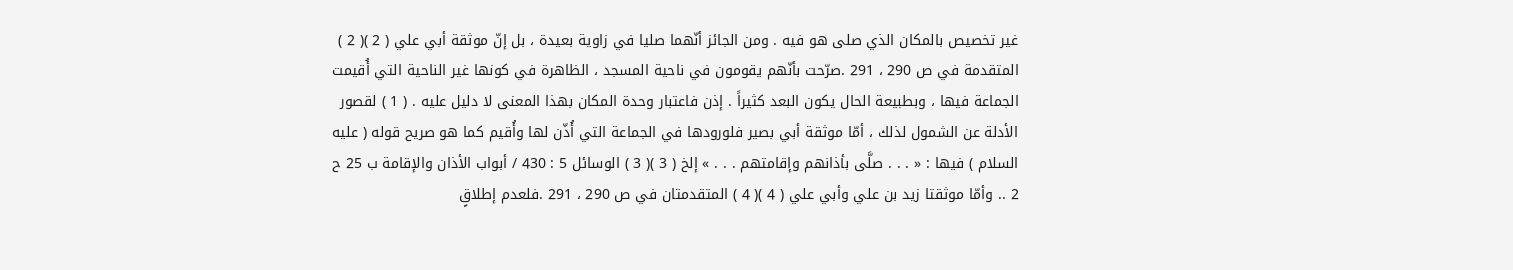غير تخصيص بالمكان الذي صلى هو فيه . ومن الجائز أنّهما صليا في زاوية بعيدة ، بل إنّ موثقة أبي علي ( 2 )( 2 ) المتقدمة في ص 290 ، 291 .صرّحت بأنّهم يقومون في ناحية المسجد ، الظاهرة في كونها غير الناحية التي أُقيمت الجماعة فيها ، وبطبيعة الحال يكون البعد كثيراً . إذن فاعتبار وحدة المكان بهذا المعنى لا دليل عليه . ( 1 ) لقصور الأدلة عن الشمول لذلك ، أمّا موثقة أبي بصير فلورودها في الجماعة التي أُذّن لها وأُقيم كما هو صريح قوله ( عليه السلام ) فيها : « . . . صلَّى بأذانهم وإقامتهم . . . » إلخ ( 3 )( 3 ) الوسائل 5 : 430 / أبواب الأذان والإقامة ب 25 ح 2 .. وأمّا موثقتا زيد بن علي وأبي علي ( 4 )( 4 ) المتقدمتان في ص 290 ، 291 .فلعدم إطلاقٍ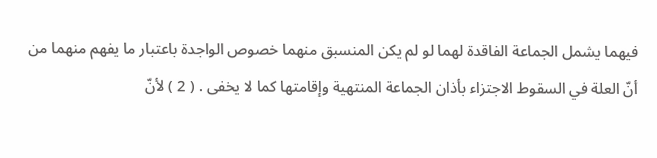فيهما يشمل الجماعة الفاقدة لهما لو لم يكن المنسبق منهما خصوص الواجدة باعتبار ما يفهم منهما من أنّ العلة في السقوط الاجتزاء بأذان الجماعة المنتهية وإقامتها كما لا يخفى . ( 2 ) لأنّ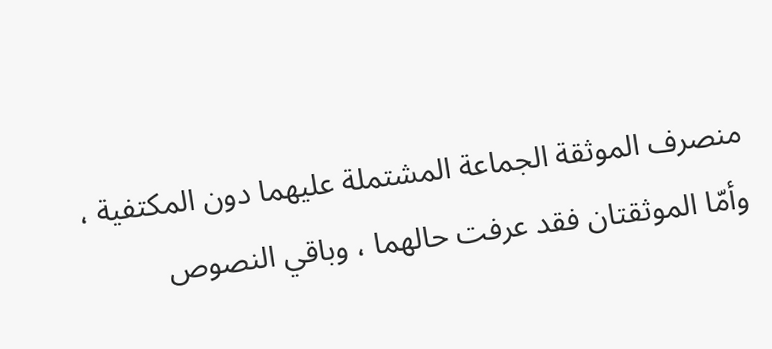منصرف الموثقة الجماعة المشتملة عليهما دون المكتفية ، وأمّا الموثقتان فقد عرفت حالهما ، وباقي النصوص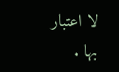لا اعتبار بها .